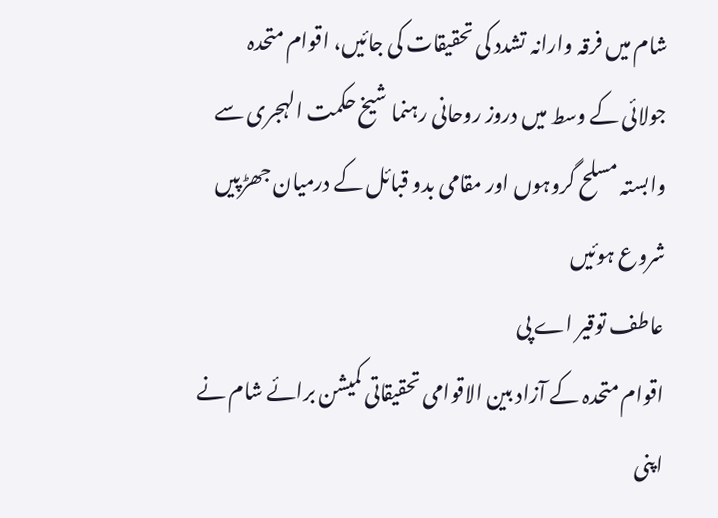شام میں فرقہ وارانہ تشدد کی تحقیقات کی جائیں، اقوام متحدہ
جولائی کے وسط میں دروز روحانی رہنما شیخ حکمت الہجری سے وابستہ مسلح گروہوں اور مقامی بدو قبائل کے درمیان جھڑپیں شروع ہوئیں
عاطف توقیر اے پی
اقوام متحدہ کے آزاد بین الاقوامی تحقیقاتی کمیشن برائے شام نے اپنی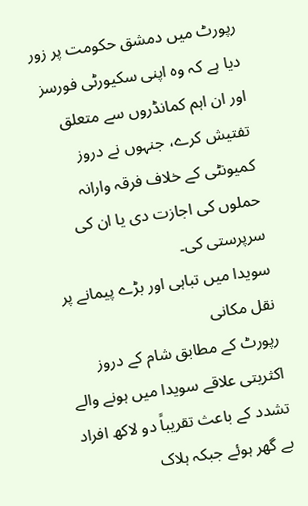رپورٹ میں دمشق حکومت پر زور دیا ہے کہ وہ اپنی سکیورٹی فورسز اور ان اہم کمانڈروں سے متعلق تفتیش کرے، جنہوں نے دروز کمیونٹی کے خلاف فرقہ وارانہ حملوں کی اجازت دی یا ان کی سرپرستی کی۔
سویدا میں تباہی اور بڑے پیمانے پر نقل مکانی
رپورٹ کے مطابق شام کے دروز اکثریتی علاقے سویدا میں ہونے والے تشدد کے باعث تقریباً دو لاکھ افراد بے گھر ہوئے جبکہ ہلاک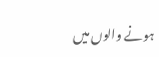ہونے والوں میں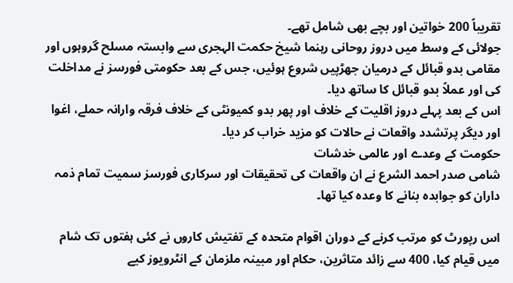تقریباً 200 خواتین اور بچے بھی شامل تھے۔
جولائی کے وسط میں دروز روحانی رہنما شیخ حکمت الہجری سے وابستہ مسلح گروہوں اور مقامی بدو قبائل کے درمیان جھڑپیں شروع ہوئیں، جس کے بعد حکومتی فورسز نے مداخلت کی اور عملاً بدو قبائل کا ساتھ دیا۔
اس کے بعد پہلے دروز اقلیت کے خلاف اور پھر بدو کمیونٹی کے خلاف فرقہ وارانہ حملے، اغوا اور دیگر پرتشدد واقعات نے حالات کو مزید خراب کر دیا۔
حکومت کے وعدے اور عالمی خدشات
شامی صدر احمد الشرع نے ان واقعات کی تحقیقات اور سرکاری فورسز سمیت تمام ذمہ داران کو جوابدہ بنانے کا وعدہ کیا تھا۔

اس رپورٹ کو مرتب کرنے کے دوران اقوام متحدہ کے تفتیش کاروں نے کئی ہفتوں تک شام میں قیام کیا، 400 سے زائد متاثرین، حکام اور مبینہ ملزمان کے انٹرویوز کیے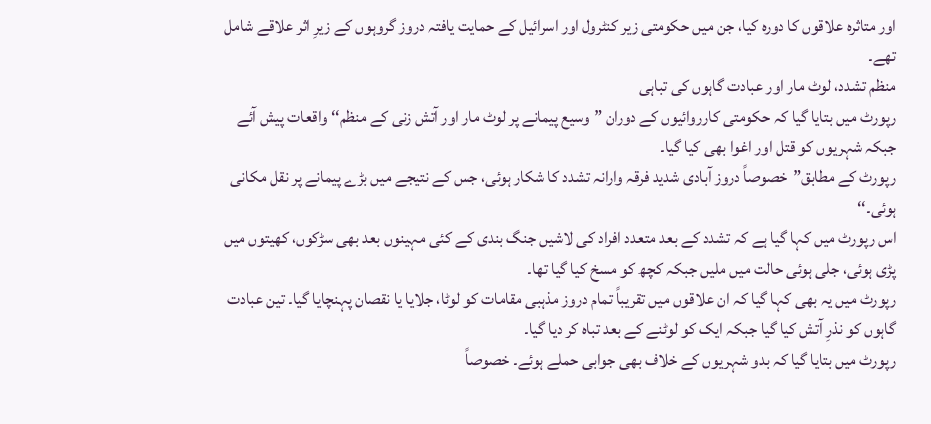اور متاثرہ علاقوں کا دورہ کیا، جن میں حکومتی زیر کنٹرول اور اسرائیل کے حمایت یافتہ دروز گروہوں کے زیرِ اثر علاقے شامل تھے۔
منظم تشدد، لوٹ مار اور عبادت گاہوں کی تباہی
رپورٹ میں بتایا گیا کہ حکومتی کارروائیوں کے دوران ”وسیع پیمانے پر لوٹ مار اور آتش زنی کے منظم‘‘ واقعات پیش آئے جبکہ شہریوں کو قتل اور اغوا بھی کیا گیا۔
رپورٹ کے مطابق”خصوصاً دروز آبادی شدید فرقہ وارانہ تشدد کا شکار ہوئی، جس کے نتیجے میں بڑے پیمانے پر نقل مکانی ہوئی۔‘‘
اس رپورٹ میں کہا گیا ہے کہ تشدد کے بعد متعدد افراد کی لاشیں جنگ بندی کے کئی مہینوں بعد بھی سڑکوں، کھیتوں میں پڑی ہوئی، جلی ہوئی حالت میں ملیں جبکہ کچھ کو مسخ کیا گیا تھا۔
رپورٹ میں یہ بھی کہا گیا کہ ان علاقوں میں تقریباً تمام دروز مذہبی مقامات کو لوٹا، جلایا یا نقصان پہنچایا گیا۔ تین عبادت گاہوں کو نذرِ آتش کیا گیا جبکہ ایک کو لوٹنے کے بعد تباہ کر دیا گیا۔
رپورٹ میں بتایا گیا کہ بدو شہریوں کے خلاف بھی جوابی حملے ہوئے۔ خصوصاً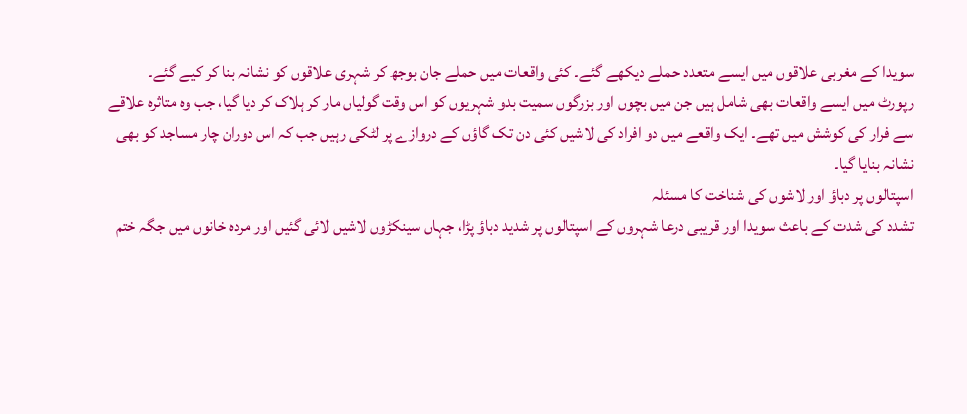سویدا کے مغربی علاقوں میں ایسے متعدد حملے دیکھے گئے۔ کئی واقعات میں حملے جان بوجھ کر شہری علاقوں کو نشانہ بنا کر کیے گئے۔
رپورٹ میں ایسے واقعات بھی شامل ہیں جن میں بچوں اور بزرگوں سمیت بدو شہریوں کو اس وقت گولیاں مار کر ہلاک کر دیا گیا، جب وہ متاثرہ علاقے سے فرار کی کوشش میں تھے۔ ایک واقعے میں دو افراد کی لاشیں کئی دن تک گاؤں کے دروازے پر لٹکی رہیں جب کہ اس دوران چار مساجد کو بھی نشانہ بنایا گیا۔
اسپتالوں پر دباؤ اور لاشوں کی شناخت کا مسئلہ
تشدد کی شدت کے باعث سویدا اور قریبی درعا شہروں کے اسپتالوں پر شدید دباؤ پڑا، جہاں سینکڑوں لاشیں لائی گئیں اور مردہ خانوں میں جگہ ختم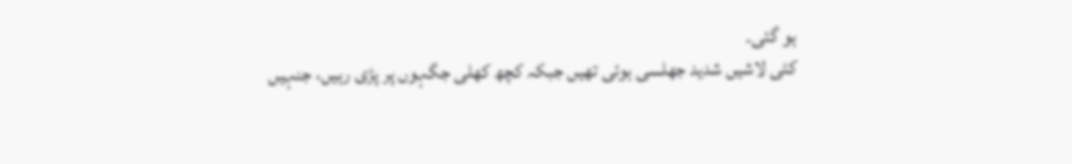ہو گئی۔
کئی لاشیں شدید جھلسی ہوئی تھیں جبکہ کچھ کھلی جگہوں پر پڑی رہیں، جنہیں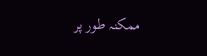ممکنہ طور پر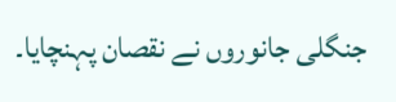جنگلی جانوروں نے نقصان پہنچایا۔